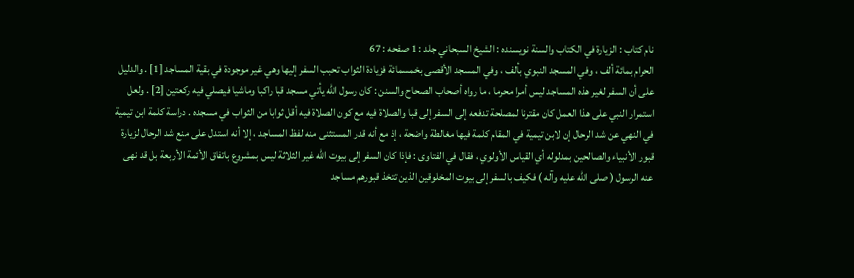نام کتاب : الزيارة في الكتاب والسنة نویسنده : الشيخ السبحاني جلد : 1 صفحه : 67
الحرام بمائة ألف ، وفي المسجد النبوي بألف ، وفي المسجد الأقصى بخمسمائة فزيادة الثواب تحبب السفر إليها وهي غير موجودة في بقية المساجد [1] . والدليل على أن السفر لغير هذه المساجد ليس أمرا محرما ، ما رواه أصحاب الصحاح والسنن : كان رسول الله يأتي مسجد قبا راكبا وماشيا فيصلي فيه ركعتين [2] . ولعل استمرار النبي على هذا العمل كان مقترنا لمصلحة تدفعه إلى السفر إلى قبا والصلاة فيه مع كون الصلاة فيه أقل ثوابا من الثواب في مسجده . دراسة كلمة ابن تيمية في النهي عن شد الرحال إن لابن تيمية في المقام كلمة فيها مغالطة واضحة ، إذ مع أنه قدر المستثنى منه لفظ المساجد ، إلا أنه استدل على منع شد الرحال لزيارة قبور الأنبياء والصالحين بمدلوله أي القياس الأولوي ، فقال في الفتاوى : فإذا كان السفر إلى بيوت الله غير الثلاثة ليس بمشروع باتفاق الأئمة الأربعة بل قد نهى عنه الرسول ( صلى الله عليه وآله ) فكيف بالسفر إلى بيوت المخلوقين الذين تتخذ قبورهم مساجد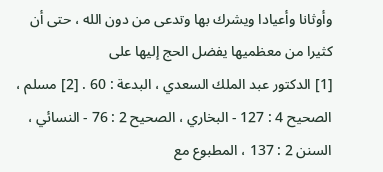وأوثانا وأعيادا ويشرك بها وتدعى من دون الله ، حتى أن كثيرا من معظميها يفضل الحج إليها على
[1] الدكتور عبد الملك السعدي ، البدعة : 60 . [2] مسلم ، الصحيح 4 : 127 - البخاري ، الصحيح 2 : 76 - النسائي ، السنن 2 : 137 ، المطبوع مع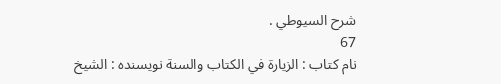شرح السيوطي .
67
نام کتاب : الزيارة في الكتاب والسنة نویسنده : الشيخ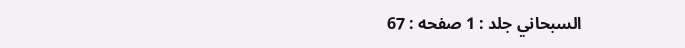السبحاني جلد : 1 صفحه : 67